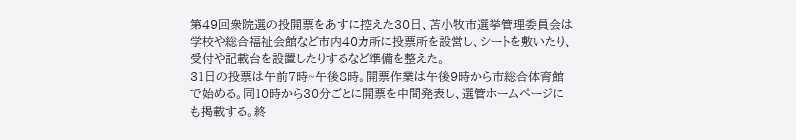第49回衆院選の投開票をあすに控えた30日、苫小牧市選挙管理委員会は学校や総合福祉会館など市内40カ所に投票所を設営し、シートを敷いたり、受付や記載台を設置したりするなど準備を整えた。
31日の投票は午前7時~午後8時。開票作業は午後9時から市総合体育館で始める。同10時から30分ごとに開票を中間発表し、選管ホームページにも掲載する。終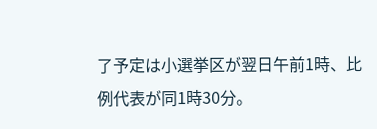了予定は小選挙区が翌日午前1時、比例代表が同1時30分。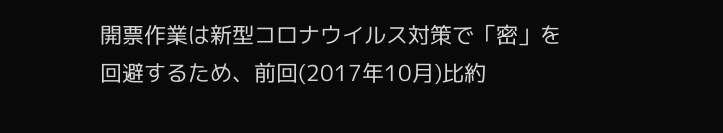開票作業は新型コロナウイルス対策で「密」を回避するため、前回(2017年10月)比約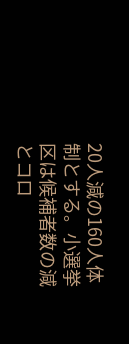20人減の160人体制とする。小選挙区は候補者数の減とコロ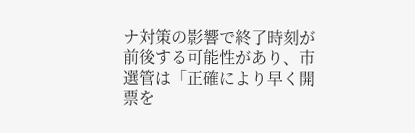ナ対策の影響で終了時刻が前後する可能性があり、市選管は「正確により早く開票を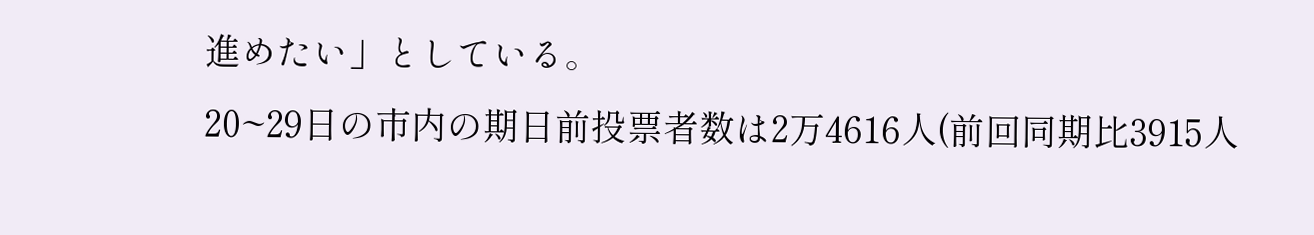進めたい」としている。
20~29日の市内の期日前投票者数は2万4616人(前回同期比3915人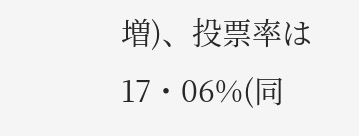増)、投票率は17・06%(同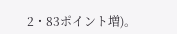2・83ポイント増)。